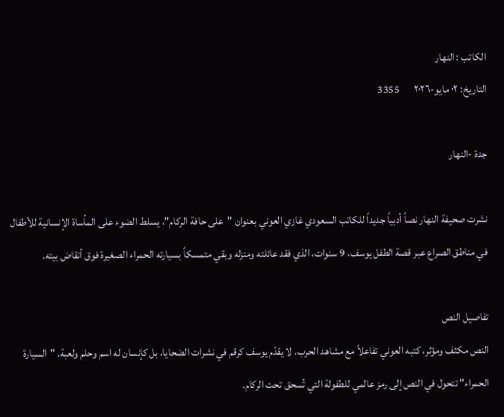الكاتب : النهار
التاريخ: ٠٢ مايو-٢٠٢٦       3355

جدة -النهار

نشرت صحيفة النهار نصاً أدبياً جديداً للكاتب السعودي غازي العوني بعنوان "على حافة الركام"، يسلط الضوء على المأساة الإنسانية للأطفال في مناطق الصراع عبر قصة الطفل يوسف، 9 سنوات، الذي فقد عائلته ومنزله وبقي متمسكاً بسيارته الحمراء الصغيرة فوق أنقاض بيته.

تفاصيل النص
النص مكثف ومؤثر، كتبه العوني تفاعلاً مع مشاهد الحرب. لا يقدّم يوسف كرقم في نشرات الضحايا، بل كإنسان له اسم وحلم ولعبة. "السيارة الحمراء" تتحول في النص إلى رمز عالمي للطفولة التي تُسحق تحت الركام.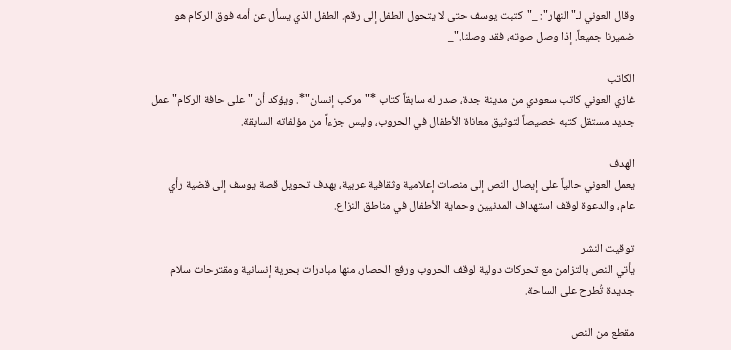وقال العوني لـ"النهار": _"كتبت يوسف حتى لا يتحول الطفل إلى رقم. الطفل الذي يسأل عن أمه فوق الركام هو ضميرنا جميعاً. إذا وصل صوته، فقد وصلنا."_

الكاتب
غازي العوني كاتب سعودي من مدينة جدة، صدر له سابقاً كتاب *"مركب إنسان"*. ويؤكد أن "على حافة الركام" عمل جديد مستقل كتبه خصيصاً لتوثيق معاناة الأطفال في الحروب، وليس جزءاً من مؤلفاته السابقة.

الهدف
يعمل العوني حالياً على إيصال النص إلى منصات إعلامية وثقافية عربية، بهدف تحويل قصة يوسف إلى قضية رأي عام، والدعوة لوقف استهداف المدنيين وحماية الأطفال في مناطق النزاع.

توقيت النشر
يأتي النص بالتزامن مع تحركات دولية لوقف الحروب ورفع الحصار، منها مبادرات بحرية إنسانية ومقترحات سلام جديدة تُطرح على الساحة.

مقطع من النص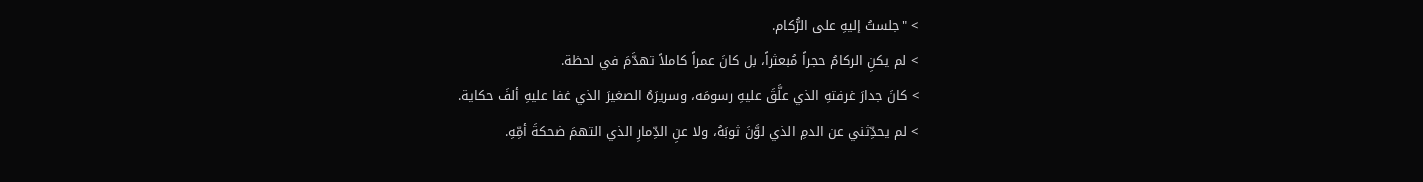> "جلستُ إليهِ على الرُّكام.
> لم يكنِ الركامُ حجراً مُبعثراً، بل كانَ عمراً كاملاً تهدَّمَ في لحظة.
> كانَ جدارَ غرفتهِ الذي علَّقَ عليهِ رسومَه، وسريرَهُ الصغيرَ الذي غفا عليهِ ألفَ حكاية.
> لم يحدِّثني عن الدمِ الذي لوَّنَ ثوبَهُ، ولا عنِ الدِّمارِ الذي التهمَ ضحكةَ أمِّهِ.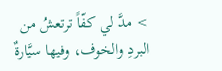> مدَّ لي كفّاً ترتعشُ من البردِ والخوف، وفيها سيَّارةٌ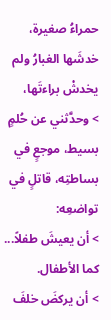حمراءُ صغيرة، خدشَها الغبارُ ولم يخدشْ براءتَها،
> وحدَّثني عن حُلمٍ بسيط، موجعٍ في بساطتِه، قاتلٍ في تواضعِه:
> أن يعيشَ طفلاً... كما الأطفال.
> أن يركضَ خلفَ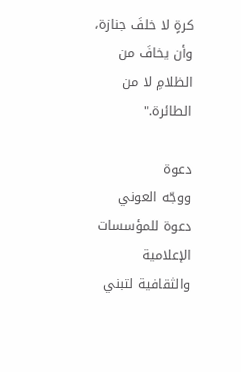كرةٍ لا خلفَ جنازة، وأن يخافَ من الظلامِ لا من الطائرة."

دعوة
ووجّه العوني دعوة للمؤسسات الإعلامية والثقافية لتبني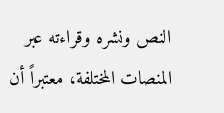النص ونشره وقراءته عبر المنصات المختلفة، معتبراً أن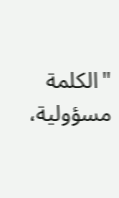"الكلمة مسؤولية،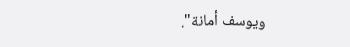ويوسف أمانة".